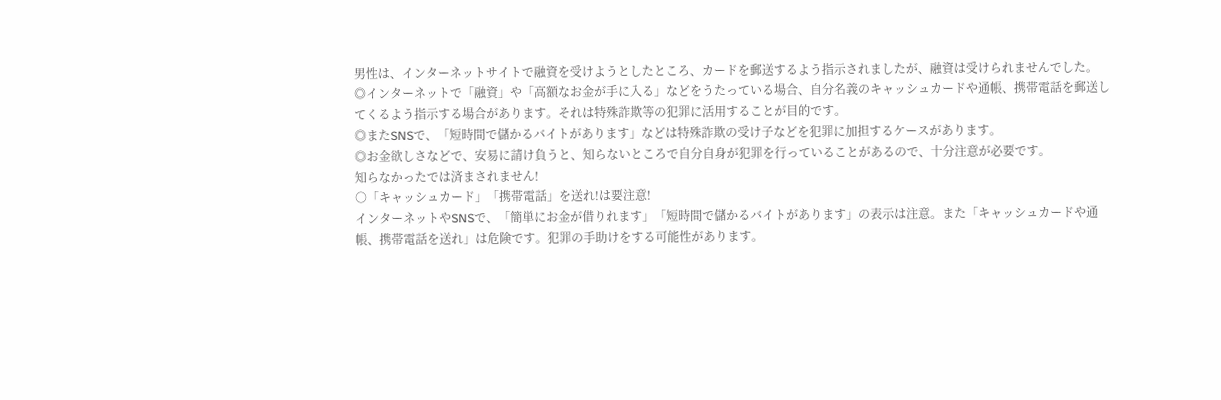男性は、インターネットサイトで融資を受けようとしたところ、カードを郵送するよう指示されましたが、融資は受けられませんでした。
◎インターネットで「融資」や「高額なお金が手に入る」などをうたっている場合、自分名義のキャッシュカードや通帳、携帯電話を郵送してくるよう指示する場合があります。それは特殊詐欺等の犯罪に活用することが目的です。
◎またSNSで、「短時間で儲かるバイトがあります」などは特殊詐欺の受け子などを犯罪に加担するケースがあります。
◎お金欲しさなどで、安易に請け負うと、知らないところで自分自身が犯罪を行っていることがあるので、十分注意が必要です。
知らなかったでは済まされません!
○「キャッシュカード」「携帯電話」を送れ!は要注意!
インターネットやSNSで、「簡単にお金が借りれます」「短時間で儲かるバイトがあります」の表示は注意。また「キャッシュカードや通帳、携帯電話を送れ」は危険です。犯罪の手助けをする可能性があります。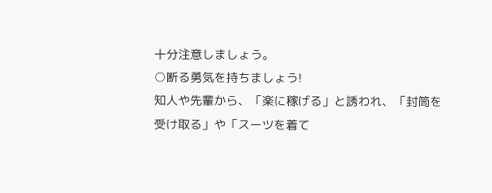十分注意しましょう。
○断る勇気を持ちましょう!
知人や先輩から、「楽に稼げる」と誘われ、「封筒を受け取る」や「スーツを着て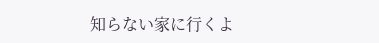知らない家に行くよ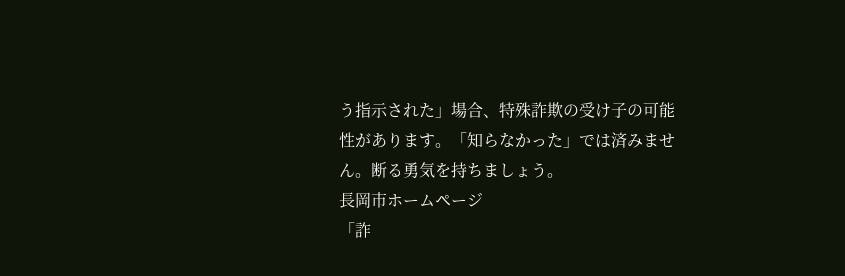う指示された」場合、特殊詐欺の受け子の可能性があります。「知らなかった」では済みません。断る勇気を持ちましょう。
長岡市ホームページ
「詐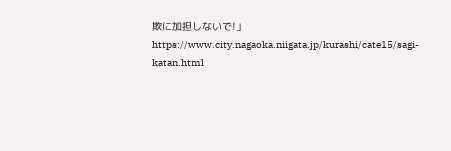欺に加担しないで!」
https://www.city.nagaoka.niigata.jp/kurashi/cate15/sagi-katan.html